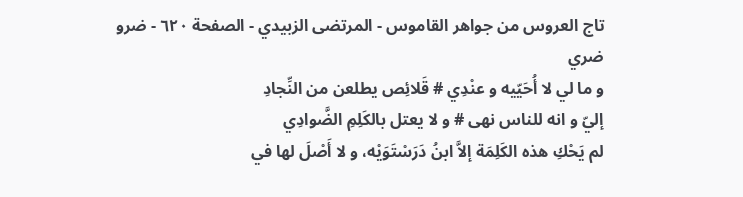تاج العروس من جواهر القاموس - المرتضى الزبيدي - الصفحة ٦٢٠ - ضرو ضري
و ما لي لا أُحَيّيه و عنْدِي # قَلائِص يطلعن من النِّجادِ
إليّ و انه للناس نهى # و لا يعتل بالكَلِمِ الضَّوادِي
لم يَحْكِ هذه الكَلِمَة إلاَّ ابنُ دَرَسْتَوَيْه، و لا أَصْلَ لها في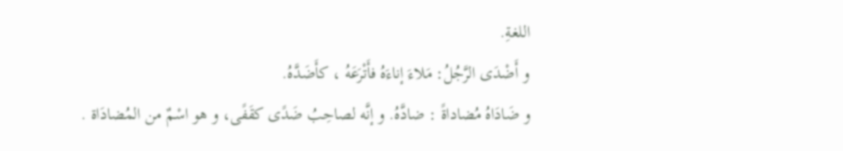اللغةِ.
و أَضْدَى الرَّجُلُ: مَلاءَ إناءَهُ فأَتْرَعَهُ ، كأَضَدَّهُ.
و ضَادَاهُ مُضاداةً : ضادَّهُ. و إنَّه لصاحِبُ ضَدًى كقَفًى، و هو اسْمٌ من المُضادَاة .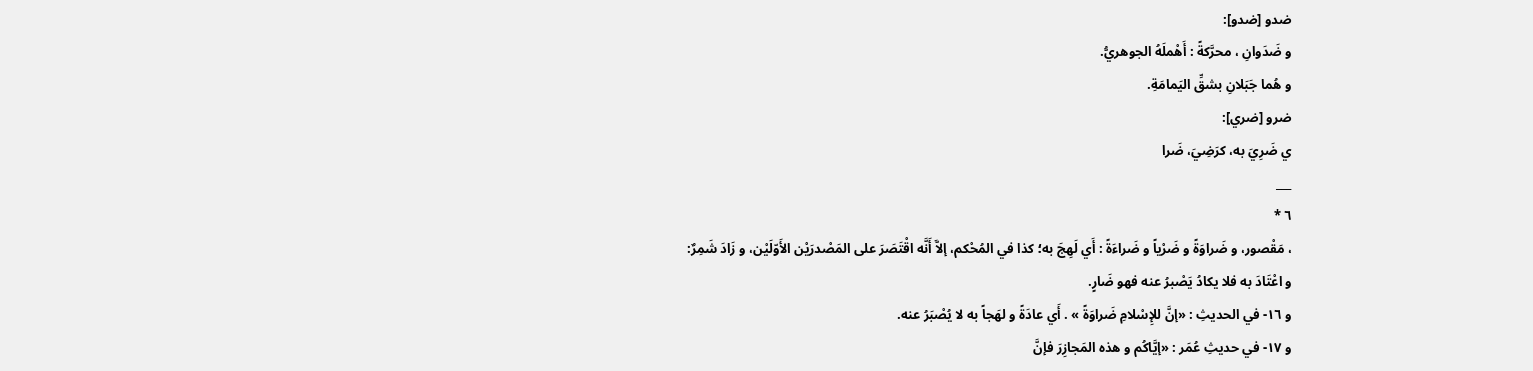ضدو [ضدو]:
و ضَدَوانِ ، محرَّكةً : أَهْملَهُ الجوهريُّ.
و هُما جَبَلانِ بشقِّ اليَمامَةِ.
ضرو [ضري]:
ي ضَرِيَ به، كرَضِيَ، ضَرا
___
٦ *
، مَقْصور، و ضَراوَةً و ضَرْياً و ضَراءَةً : أَي لَهِجَ به؛ كذا في المُحْكم، إلاَّ أَنَّه اقْتَصَرَ على المَصْدرَيْن الأَوّلَيْن، و زَادَ شَمِرٌ:
و اعْتَادَ به فلا يكادُ يَصْبرُ عنه فهو ضَارٍ.
و ١٦- في الحديثِ : «إنَّ للإِسْلامِ ضَراوَةً » . أَي عادَةً و لهَجاً به لا يُصْبَرُ عنه.
و ١٧- في حديثِ عُمَر : «إيَّاكُم و هذه المَجازِرَ فإنَّ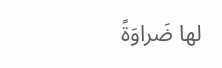لها ضَراوَةً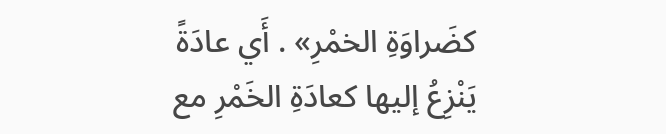كضَراوَةِ الخمْرِ» . أَي عادَةً يَنْزِعُ إليها كعادَةِ الخَمْرِ مع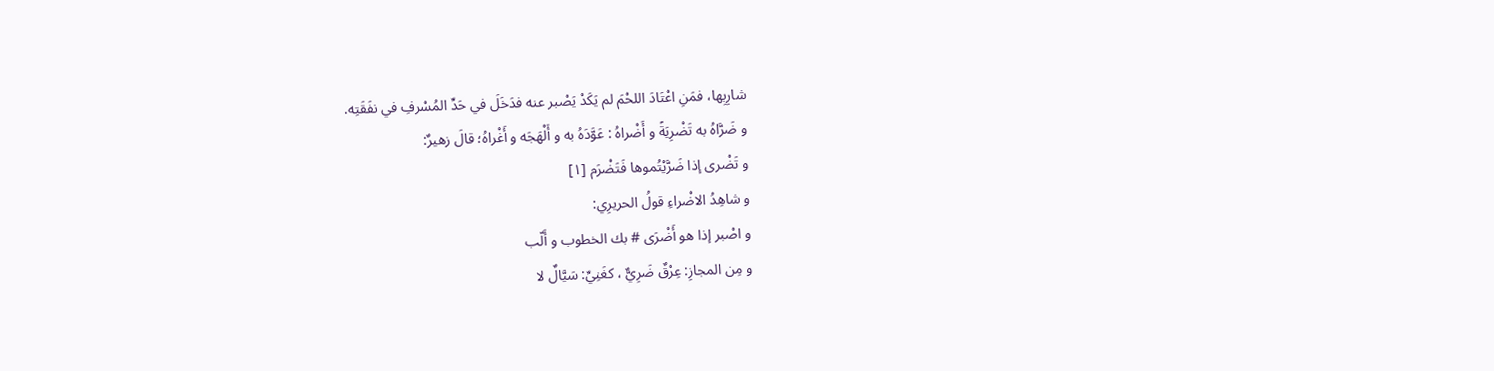شارِبِها، فمَنِ اعْتَادَ اللحْمَ لم يَكَدْ يَصْبر عنه فدَخَلَ في حَدِّ المُسْرفِ في نفَقَتِه.
و ضَرَّاهُ به تَضْرِيَةً و أَضْراهُ : عَوَّدَهُ به و أَلْهَجَه و أَغْراهُ؛ قالَ زهيرٌ:
و تَضْرى إذا ضَرَّيْتُموها فَتَضْرَم [١]
و شاهِدُ الاضْراءِ قولُ الحريرِي:
و اصْبر إذا هو أَضْرَى # بك الخطوب و أَلّب
و مِن المجازِ: عِرْقٌ ضَرِيٌّ ، كغَنِيِّ: سَيَّالٌ لا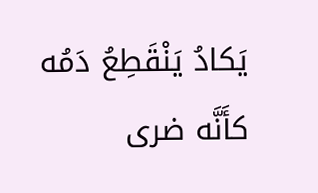يَكادُ يَنْقَطِعُ دَمُه كأَنَّه ضرى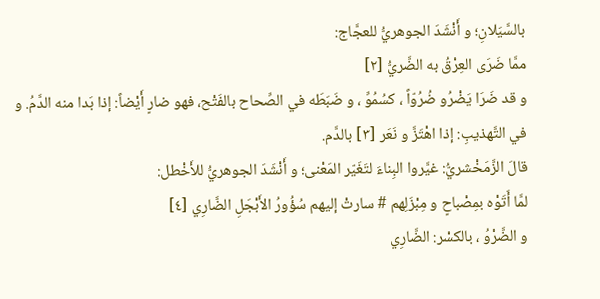بالسَّيَلانِ؛ و أَنْشَدَ الجوهريُّ للعجَّاج:
ممَّا ضَرَى العِرْقُ به الضَّريُّ [٢]
و قد ضَرَا يَضْرُو ضُرُوّاً ، كسُمُوِّ ، و ضَبَطَه في الصِّحاح بالفَتْح، فهو ضارٍ أَيْضاً: إذا بَدا منه الدَّمُ. و في التَّهذيبِ: إذا اهْتَزَّ و نَعَر [٣] بالدَّم.
قالَ الزَّمَخْشريُّ: غيَّروا البِناءَ لتَغَيّر المَعْنى؛ و أَنْشَدَ الجوهريُّ للأَخْطل:
لمَّا أَتَوْه بمِصْباحٍ و مِبْزَلِهم # سارتْ إليهم سُؤُورُ الأَبْجَلِ الضَّارِي [٤]
و الضَّرْوُ ، بالكسْر: الضَّارِي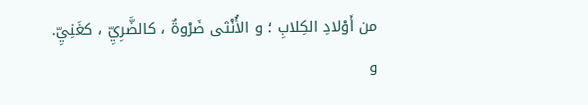من أَوْلادِ الكِلابِ ؛ و الأُنْثى ضَرْوةٌ ، كالضَّرِيِّ ، كغَنِيِّ.
و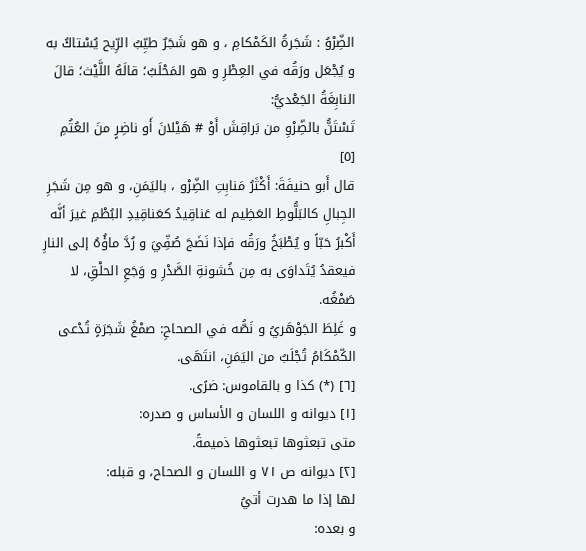الضِّرْوُ : شَجَرةُ الكَمْكامِ ، و هو شَجَرٌ طيِّبُ الرِّيح يُسْتاكُ به و يُجْعَل ورَقُه في العِطْرِ و هو المَحْلَبُ؛ قالَهُ اللَّيْث؛ قالَ النابِغَةُ الجَعْديُّ:
تَسْتَنُّ بالضِّرْوِ من بَراقِشَ أَوْ # هَيْلانَ أَو ناضِرٍ منَ العُتُمِ [٥]
قال أَبو حنيفَةَ: أَكْثَرُ مَنابِتِ الضِّرْو ، باليَمَنِ، و هو مِن شَجَرِ الجِبالِ كالبَلُّوطِ العَظِيم له عَناقِيدُ كعَناقِيدِ البُطْمِ غيرَ أنَّه أَكْبرُ حَبّاً و يُطْبَخُ ورَقُه فإذا نَضَجَ صُفِّيَ و رُدَّ ماؤُهُ إلى النارِ فيعقدُ يُتَداوَى به مِن خُشونةِ الصَّدْرِ و وَجَعِ الحلْقِ، لا صَمْغُه.
و غَلِطَ الجَوْهَريُ و نَصُّه في الصحاحِ: صمْغُ شَجَرَةٍ تُدْعى الكّمْكَامُ تُجْلَبُ من اليَمَنِ، انتَهَى.
[٦] (*) كذا و بالقاموس: ضرًى.
[١] ديوانه و اللسان و الأساس و صدره:
متى تبعثوها تبعثوها ذميمةً.
[٢] ديوانه ص ٧١ و اللسان و الصحاح، و قبله:
لها إذا ما هدرت أتيُ
و بعده: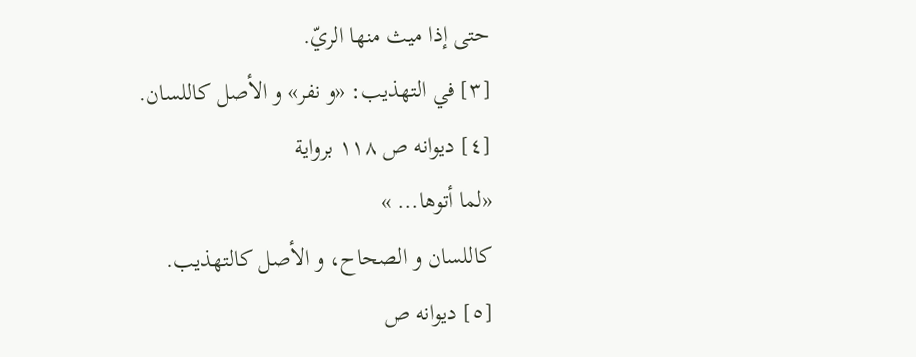حتى إذا ميث منها الريّ.
[٣] في التهذيب: «و نفر» و الأصل كاللسان.
[٤] ديوانه ص ١١٨ برواية
«لما أتوها... »
كاللسان و الصحاح، و الأصل كالتهذيب.
[٥] ديوانه ص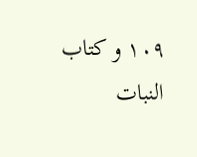١٠٩ و كتاب النبات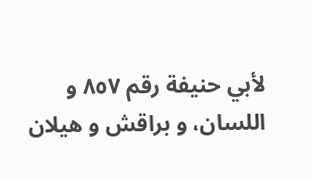لأبي حنيفة رقم ٨٥٧ و اللسان، و براقش و هيلان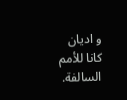و اديان كانا للأمم السالفة.